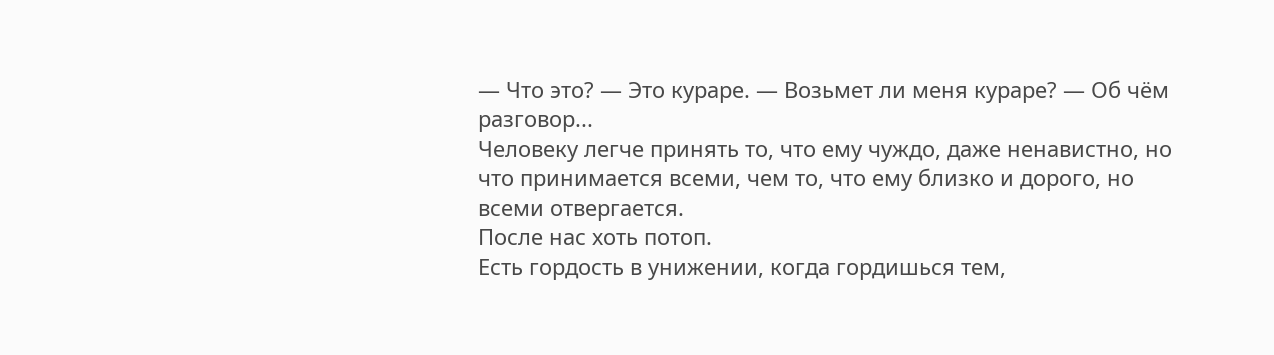— Что это? — Это кураре. — Возьмет ли меня кураре? — Об чём разговор...
Человеку легче принять то, что ему чуждо, даже ненавистно, но что принимается всеми, чем то, что ему близко и дорого, но всеми отвергается.
После нас хоть потоп.
Есть гордость в унижении, когда гордишься тем,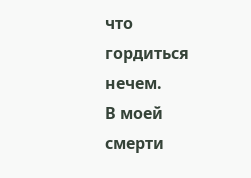что гордиться нечем.
В моей смерти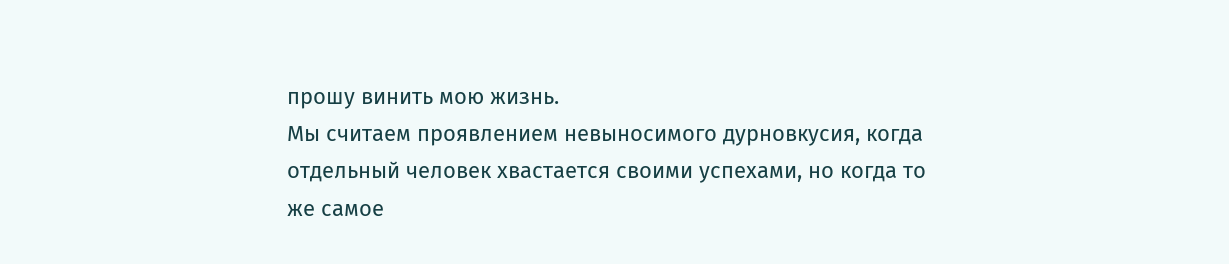прошу винить мою жизнь.
Мы считаем проявлением невыносимого дурновкусия, когда отдельный человек хвастается своими успехами, но когда то же самое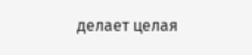делает целая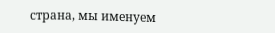страна, мы именуем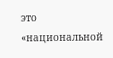это «национальной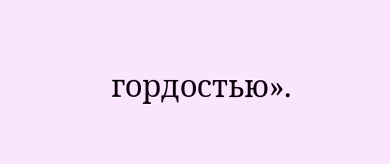гордостью».